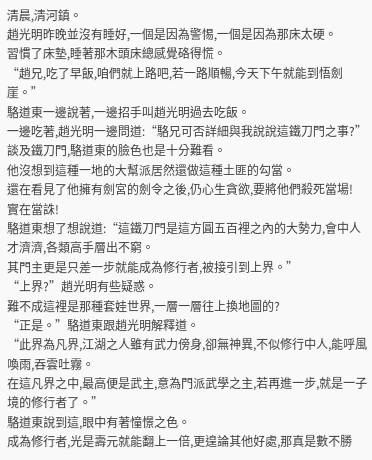清晨,清河鎮。
趙光明昨晚並沒有睡好,一個是因為警惕,一個是因為那床太硬。
習慣了床墊,睡著那木頭床總感覺硌得慌。
“趙兄,吃了早飯,咱們就上路吧,若一路順暢,今天下午就能到悟劍崖。”
駱道東一邊說著,一邊招手叫趙光明過去吃飯。
一邊吃著,趙光明一邊問道:“駱兄可否詳細與我說說這鐵刀門之事?”
談及鐵刀門,駱道東的臉色也是十分難看。
他沒想到這種一地的大幫派居然還做這種土匪的勾當。
還在看見了他擁有劍宮的劍令之後,仍心生貪欲,要將他們殺死當場!
實在當誅!
駱道東想了想說道:“這鐵刀門是這方圓五百裡之內的大勢力,會中人才濟濟,各類高手層出不窮。
其門主更是只差一步就能成為修行者,被接引到上界。”
“上界?”趙光明有些疑惑。
難不成這裡是那種套娃世界,一層一層往上換地圖的?
“正是。”駱道東跟趙光明解釋道。
“此界為凡界,江湖之人雖有武力傍身,卻無神異,不似修行中人,能呼風喚雨,吞雲吐霧。
在這凡界之中,最高便是武主,意為門派武學之主,若再進一步,就是一子境的修行者了。”
駱道東說到這,眼中有著憧憬之色。
成為修行者,光是壽元就能翻上一倍,更遑論其他好處,那真是數不勝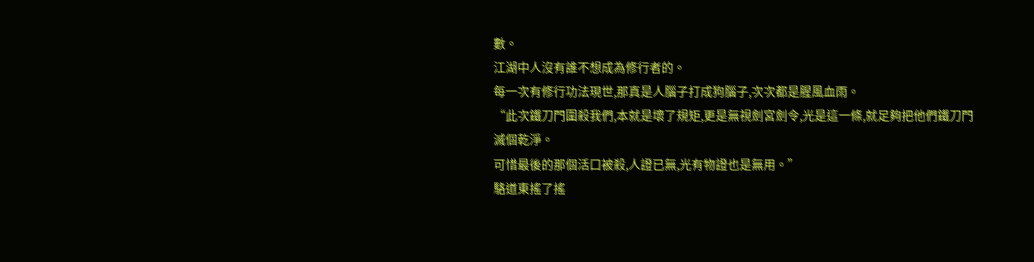數。
江湖中人沒有誰不想成為修行者的。
每一次有修行功法現世,那真是人腦子打成狗腦子,次次都是腥風血雨。
“此次鐵刀門圍殺我們,本就是壞了規矩,更是無視劍宮劍令,光是這一條,就足夠把他們鐵刀門滅個乾淨。
可惜最後的那個活口被殺,人證已無,光有物證也是無用。”
駱道東搖了搖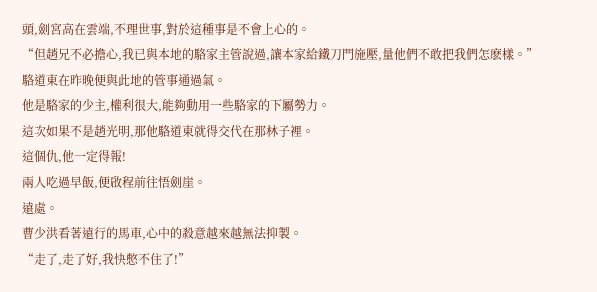頭,劍宮高在雲端,不理世事,對於這種事是不會上心的。
“但趙兄不必擔心,我已與本地的駱家主管說過,讓本家給鐵刀門施壓,量他們不敢把我們怎麽樣。”
駱道東在昨晚便與此地的管事通過氣。
他是駱家的少主,權利很大,能夠動用一些駱家的下屬勢力。
這次如果不是趙光明,那他駱道東就得交代在那林子裡。
這個仇,他一定得報!
兩人吃過早飯,便啟程前往悟劍崖。
遠處。
曹少洪看著遠行的馬車,心中的殺意越來越無法抑製。
“走了,走了好,我快憋不住了!”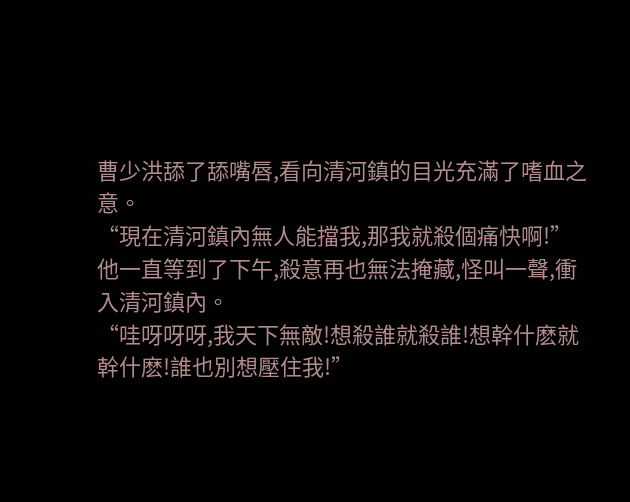曹少洪舔了舔嘴唇,看向清河鎮的目光充滿了嗜血之意。
“現在清河鎮內無人能擋我,那我就殺個痛快啊!”
他一直等到了下午,殺意再也無法掩藏,怪叫一聲,衝入清河鎮內。
“哇呀呀呀,我天下無敵!想殺誰就殺誰!想幹什麽就幹什麽!誰也別想壓住我!”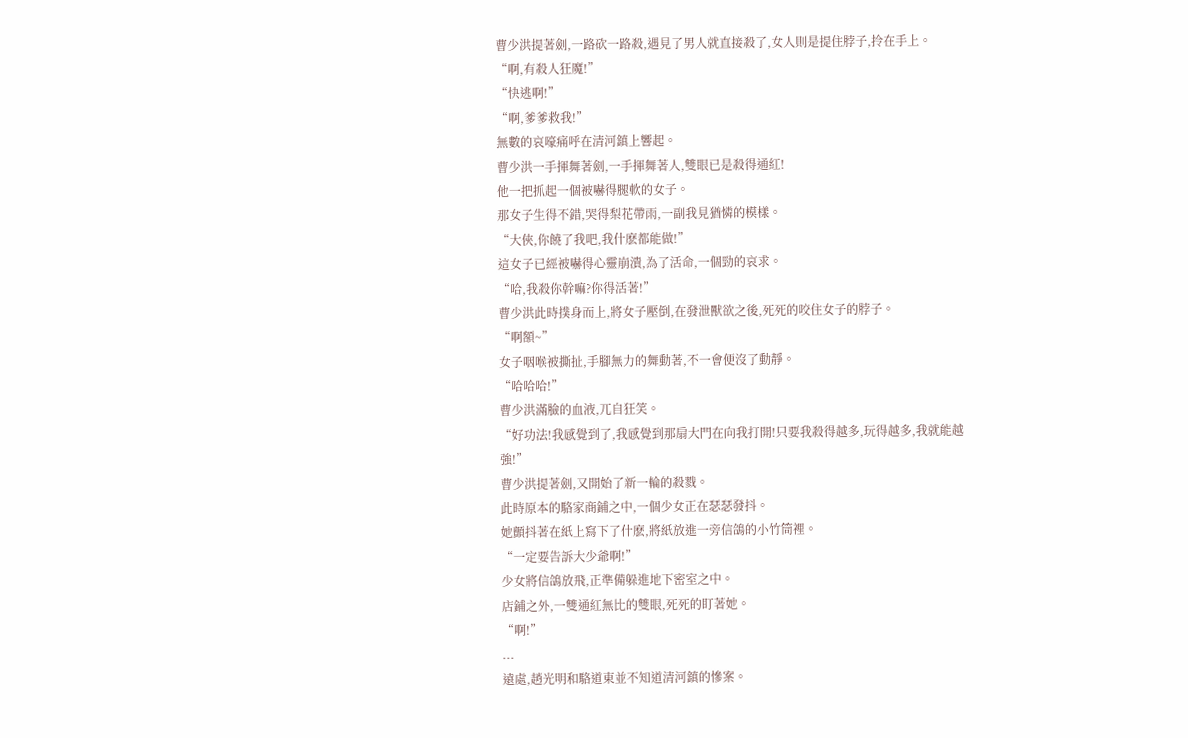曹少洪提著劍,一路砍一路殺,遇見了男人就直接殺了,女人則是提住脖子,拎在手上。
“啊,有殺人狂魔!”
“快逃啊!”
“啊,爹爹救我!”
無數的哀嚎痛呼在清河鎮上響起。
曹少洪一手揮舞著劍,一手揮舞著人,雙眼已是殺得通紅!
他一把抓起一個被嚇得腿軟的女子。
那女子生得不錯,哭得梨花帶雨,一副我見猶憐的模樣。
“大俠,你饒了我吧,我什麽都能做!”
這女子已經被嚇得心靈崩潰,為了活命,一個勁的哀求。
“哈,我殺你幹嘛?你得活著!”
曹少洪此時撲身而上,將女子壓倒,在發泄獸欲之後,死死的咬住女子的脖子。
“啊額~”
女子咽喉被撕扯,手腳無力的舞動著,不一會便沒了動靜。
“哈哈哈!”
曹少洪滿臉的血液,兀自狂笑。
“好功法!我感覺到了,我感覺到那扇大門在向我打開!只要我殺得越多,玩得越多,我就能越強!”
曹少洪提著劍,又開始了新一輪的殺戮。
此時原本的駱家商鋪之中,一個少女正在瑟瑟發抖。
她顫抖著在紙上寫下了什麽,將紙放進一旁信鴿的小竹筒裡。
“一定要告訴大少爺啊!”
少女將信鴿放飛,正準備躲進地下密室之中。
店鋪之外,一雙通紅無比的雙眼,死死的盯著她。
“啊!”
...
遠處,趙光明和駱道東並不知道清河鎮的慘案。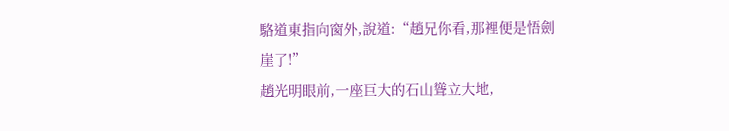駱道東指向窗外,說道:“趙兄你看,那裡便是悟劍崖了!”
趙光明眼前,一座巨大的石山聳立大地,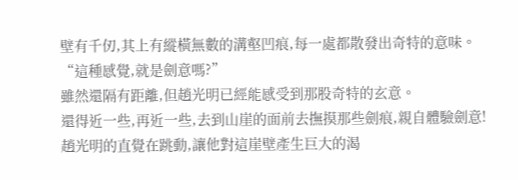壁有千仞,其上有縱橫無數的溝壑凹痕,每一處都散發出奇特的意味。
“這種感覺,就是劍意嗎?”
雖然還隔有距離,但趙光明已經能感受到那股奇特的玄意。
還得近一些,再近一些,去到山崖的面前去撫摸那些劍痕,親自體驗劍意!
趙光明的直覺在跳動,讓他對這崖壁產生巨大的渴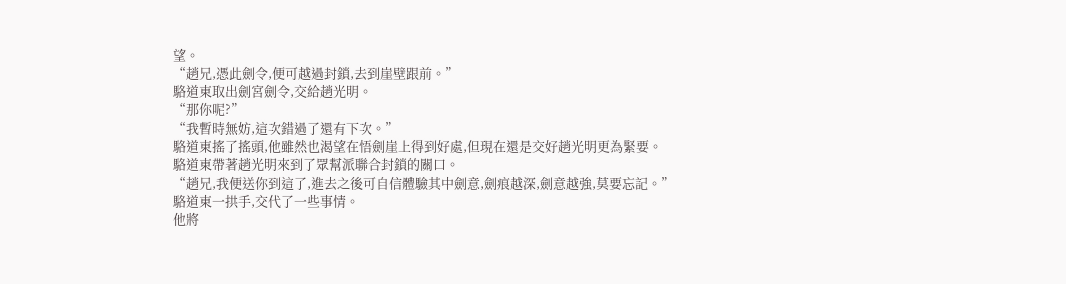望。
“趙兄,憑此劍令,便可越過封鎖,去到崖壁跟前。”
駱道東取出劍宮劍令,交給趙光明。
“那你呢?”
“我暫時無妨,這次錯過了還有下次。”
駱道東搖了搖頭,他雖然也渴望在悟劍崖上得到好處,但現在還是交好趙光明更為緊要。
駱道東帶著趙光明來到了眾幫派聯合封鎖的關口。
“趙兄,我便送你到這了,進去之後可自信體驗其中劍意,劍痕越深,劍意越強,莫要忘記。”
駱道東一拱手,交代了一些事情。
他將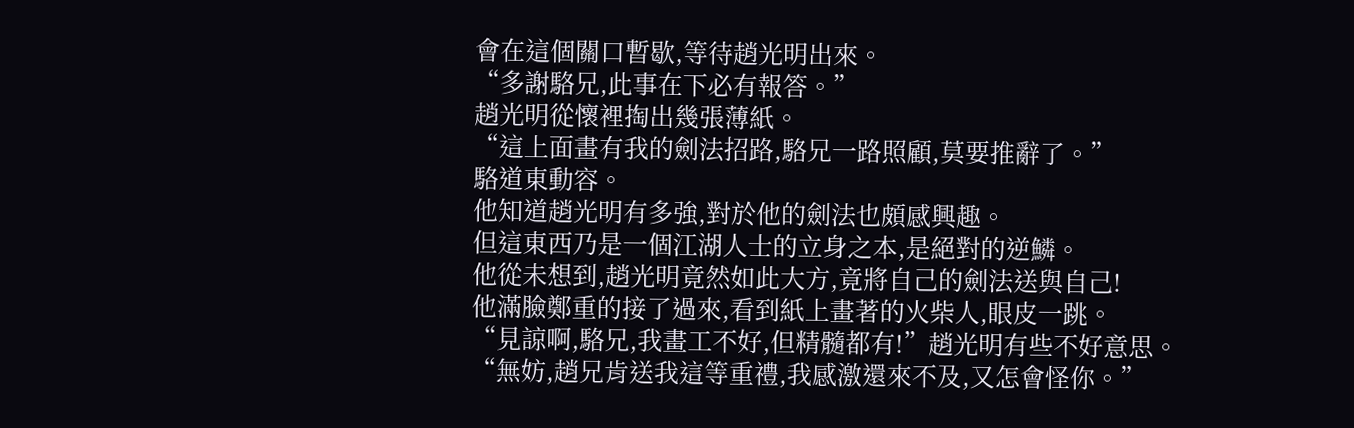會在這個關口暫歇,等待趙光明出來。
“多謝駱兄,此事在下必有報答。”
趙光明從懷裡掏出幾張薄紙。
“這上面畫有我的劍法招路,駱兄一路照顧,莫要推辭了。”
駱道東動容。
他知道趙光明有多強,對於他的劍法也頗感興趣。
但這東西乃是一個江湖人士的立身之本,是絕對的逆鱗。
他從未想到,趙光明竟然如此大方,竟將自己的劍法送與自己!
他滿臉鄭重的接了過來,看到紙上畫著的火柴人,眼皮一跳。
“見諒啊,駱兄,我畫工不好,但精髓都有!”趙光明有些不好意思。
“無妨,趙兄肯送我這等重禮,我感激還來不及,又怎會怪你。”